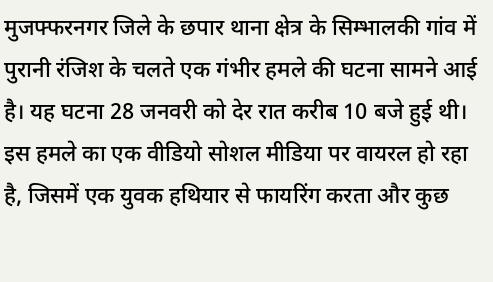मुजफ्फरनगर जिले के छपार थाना क्षेत्र के सिम्भालकी गांव में पुरानी रंजिश के चलते एक गंभीर हमले की घटना सामने आई है। यह घटना 28 जनवरी को देर रात करीब 10 बजे हुई थी। इस हमले का एक वीडियो सोशल मीडिया पर वायरल हो रहा है, जिसमें एक युवक हथियार से फायरिंग करता और कुछ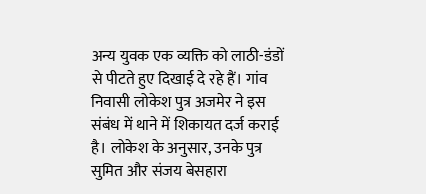अन्य युवक एक व्यक्ति को लाठी-डंडों से पीटते हुए दिखाई दे रहे हैं। गांव निवासी लोकेश पुत्र अजमेर ने इस संबंध में थाने में शिकायत दर्ज कराई है। लोकेश के अनुसार, उनके पुत्र सुमित और संजय बेसहारा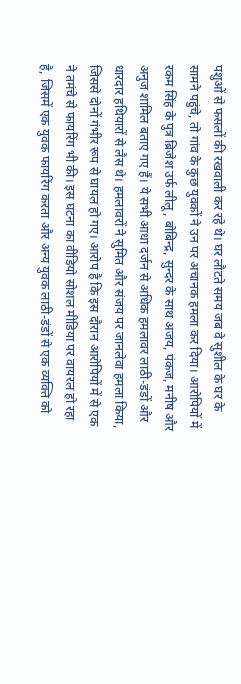पशुओं से फसलों की रखवाली कर रहे थे। घर लौटते समय जब वे सुशील के घर के सामने पहुंचे, तो गांव के कुछ युवकों ने उन पर अचानक हमला कर दिया। आरोपियों में रकम सिंह के पुत्र ब्रिजेश उर्फ लीलू, बोबिन्द्र, सुन्दर के साथ अजय, पंकज, मनीष और अनुज शामिल बताए गए हैं। ये सभी आधा दर्जन से अधिक हमलावर लाठी-डंडों और धारदार हथियारों से लैस थे। हमलावरों ने सुमित और संजय पर जानलेवा हमला किया, जिससे दोनों गंभीर रूप से घायल हो गए। आरोप है कि इस दौरान आरोपियों में से एक ने तमंचे से फायरिंग भी की। इस घटना का वीडियो सोशल मीडिया पर वायरल हो रहा है, जिसमें एक युवक फायरिंग करता और अन्य युवक लाठी-डंडों से एक व्यक्ति को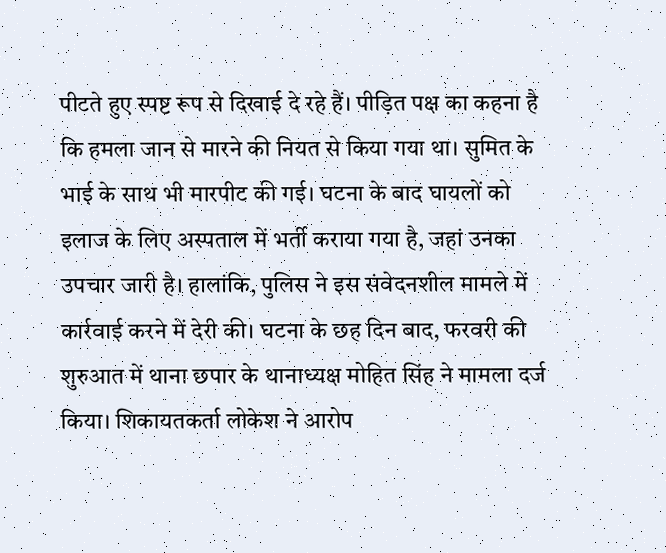पीटते हुए स्पष्ट रूप से दिखाई दे रहे हैं। पीड़ित पक्ष का कहना है कि हमला जान से मारने की नियत से किया गया था। सुमित के भाई के साथ भी मारपीट की गई। घटना के बाद घायलों को इलाज के लिए अस्पताल में भर्ती कराया गया है, जहां उनका उपचार जारी है। हालांकि, पुलिस ने इस संवेदनशील मामले में कार्रवाई करने में देरी की। घटना के छह दिन बाद, फरवरी की शुरुआत में थाना छपार के थानाध्यक्ष मोहित सिंह ने मामला दर्ज किया। शिकायतकर्ता लोकेश ने आरोप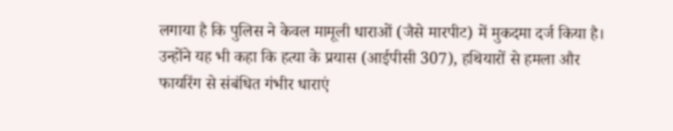लगाया है कि पुलिस ने केवल मामूली धाराओं (जैसे मारपीट) में मुकदमा दर्ज किया है। उन्होंने यह भी कहा कि हत्या के प्रयास (आईपीसी 307), हथियारों से हमला और फायरिंग से संबंधित गंभीर धाराएं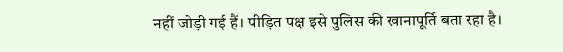नहीं जोड़ी गई हैं। पीड़ित पक्ष इसे पुलिस की खानापूर्ति बता रहा है।